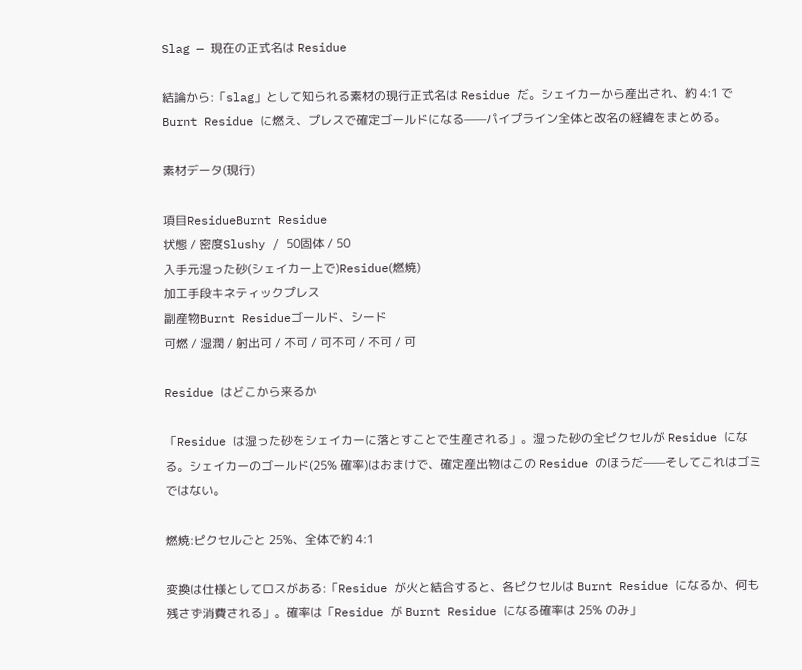Slag — 現在の正式名は Residue

結論から:「slag」として知られる素材の現行正式名は Residue だ。シェイカーから産出され、約 4:1 で Burnt Residue に燃え、プレスで確定ゴールドになる——パイプライン全体と改名の経緯をまとめる。

素材データ(現行)

項目ResidueBurnt Residue
状態 / 密度Slushy / 50固体 / 50
入手元湿った砂(シェイカー上で)Residue(燃焼)
加工手段キネティックプレス
副産物Burnt Residueゴールド、シード
可燃 / 湿潤 / 射出可 / 不可 / 可不可 / 不可 / 可

Residue はどこから来るか

「Residue は湿った砂をシェイカーに落とすことで生産される」。湿った砂の全ピクセルが Residue になる。シェイカーのゴールド(25% 確率)はおまけで、確定産出物はこの Residue のほうだ——そしてこれはゴミではない。

燃焼:ピクセルごと 25%、全体で約 4:1

変換は仕様としてロスがある:「Residue が火と結合すると、各ピクセルは Burnt Residue になるか、何も残さず消費される」。確率は「Residue が Burnt Residue になる確率は 25% のみ」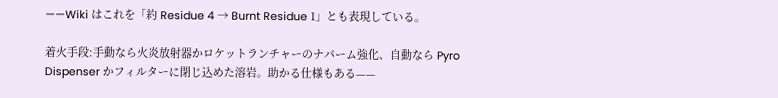——Wiki はこれを「約 Residue 4 → Burnt Residue 1」とも表現している。

着火手段:手動なら火炎放射器かロケットランチャーのナパーム強化、自動なら Pyro Dispenser かフィルターに閉じ込めた溶岩。助かる仕様もある——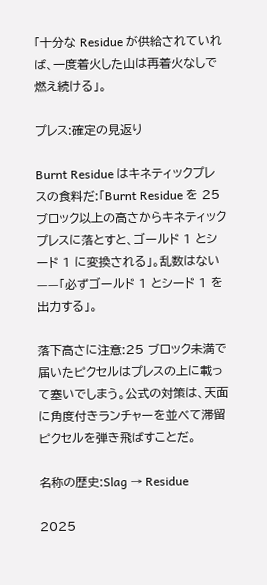「十分な Residue が供給されていれば、一度着火した山は再着火なしで燃え続ける」。

プレス:確定の見返り

Burnt Residue はキネティックプレスの食料だ:「Burnt Residue を 25 ブロック以上の高さからキネティックプレスに落とすと、ゴールド 1 とシード 1 に変換される」。乱数はない——「必ずゴールド 1 とシード 1 を出力する」。

落下高さに注意:25 ブロック未満で届いたピクセルはプレスの上に載って塞いでしまう。公式の対策は、天面に角度付きランチャーを並べて滞留ピクセルを弾き飛ばすことだ。

名称の歴史:Slag → Residue

2025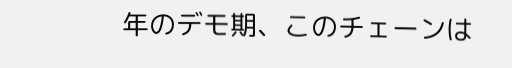年のデモ期、このチェーンは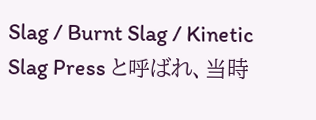Slag / Burnt Slag / Kinetic Slag Press と呼ばれ、当時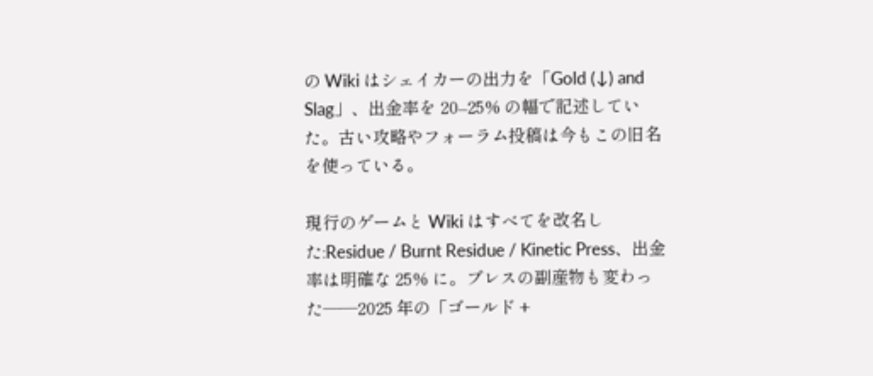の Wiki はシェイカーの出力を「Gold (↓) and Slag」、出金率を 20–25% の幅で記述していた。古い攻略やフォーラム投稿は今もこの旧名を使っている。

現行のゲームと Wiki はすべてを改名した:Residue / Burnt Residue / Kinetic Press、出金率は明確な 25% に。プレスの副産物も変わった——2025 年の「ゴールド +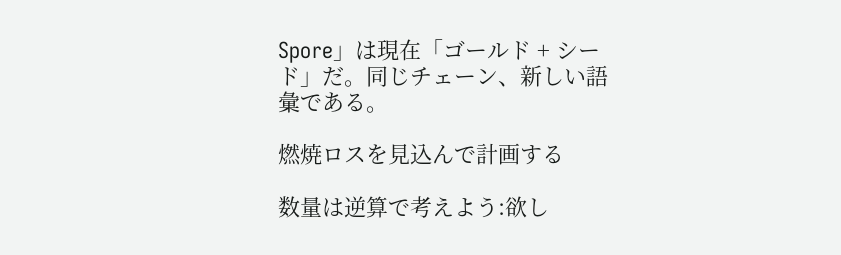Spore」は現在「ゴールド + シード」だ。同じチェーン、新しい語彙である。

燃焼ロスを見込んで計画する

数量は逆算で考えよう:欲し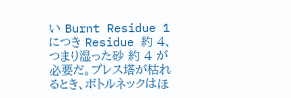い Burnt Residue 1 につき Residue 約 4、つまり湿った砂 約 4 が必要だ。プレス塔が枯れるとき、ボトルネックはほ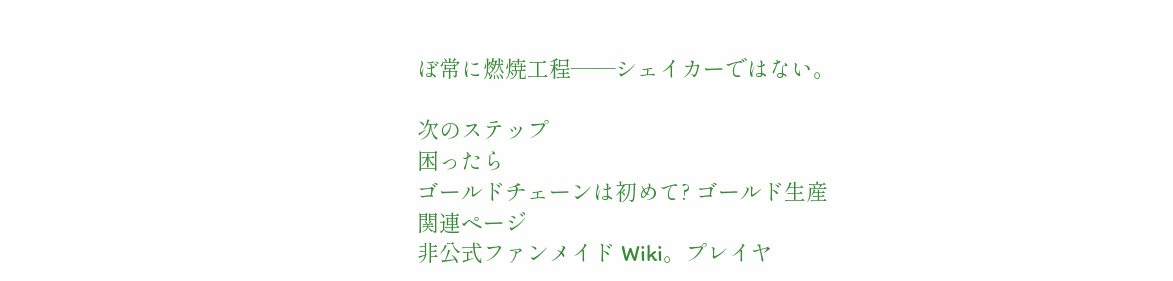ぼ常に燃焼工程——シェイカーではない。

次のステップ
困ったら
ゴールドチェーンは初めて? ゴールド生産
関連ページ
非公式ファンメイド Wiki。プレイヤ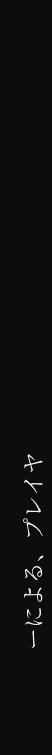ーによる、プレイヤ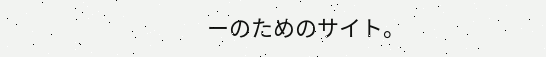ーのためのサイト。